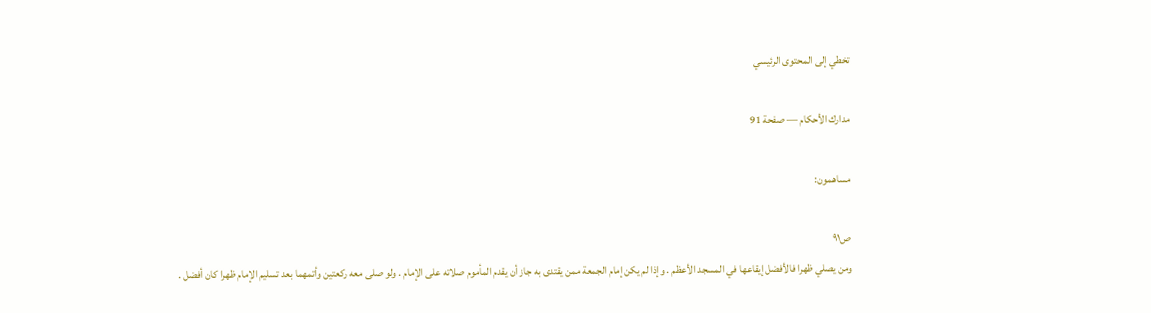تخطي إلى المحتوى الرئيسي

مدارك الأحكام — صفحة 91

مساهمون:

ص٩١
ومن يصلي ظهرا فالأفضل إيقاعها في المسجد الأعظم . وإذا لم يكن إمام الجمعة ممن يقتدى به جاز أن يقدم المأموم صلاته على الإمام . ولو صلى معه ركعتين وأتمهما بعد تسليم الإمام ظهرا كان أفضل .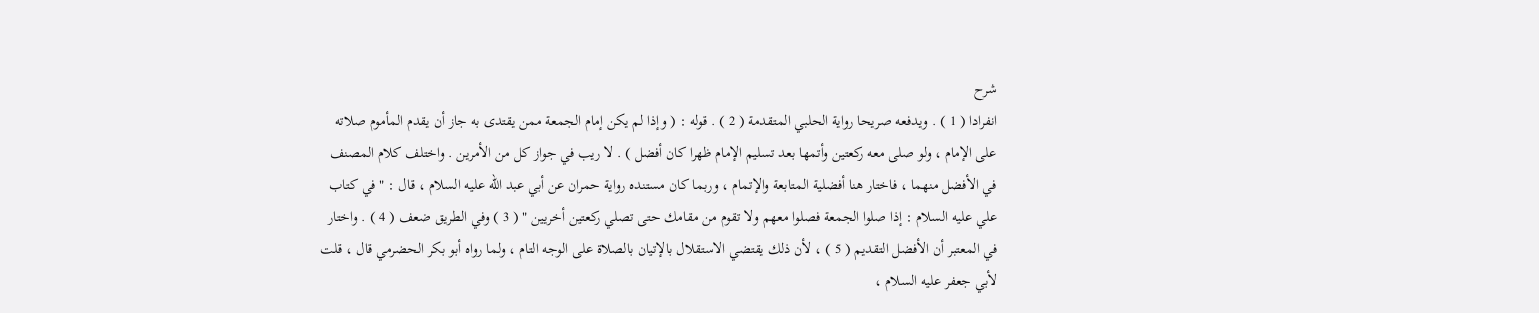شرح
انفرادا ( 1 ) . ويدفعه صريحا رواية الحلبي المتقدمة ( 2 ) . قوله : ( وإذا لم يكن إمام الجمعة ممن يقتدى به جاز أن يقدم المأموم صلاته على الإمام ، ولو صلى معه ركعتين وأتمها بعد تسليم الإمام ظهرا كان أفضل ) . لا ريب في جواز كل من الأمرين . واختلف كلام المصنف في الأفضل منهما ، فاختار هنا أفضلية المتابعة والإتمام ، وربما كان مستنده رواية حمران عن أبي عبد الله عليه السلام ، قال : " في كتاب علي عليه السلام : إذا صلوا الجمعة فصلوا معهم ولا تقوم من مقامك حتى تصلي ركعتين أخريين " ( 3 ) وفي الطريق ضعف ( 4 ) . واختار في المعتبر أن الأفضل التقديم ( 5 ) ، لأن ذلك يقتضي الاستقلال بالإتيان بالصلاة على الوجه التام ، ولما رواه أبو بكر الحضرمي قال ، قلت لأبي جعفر عليه السلام ،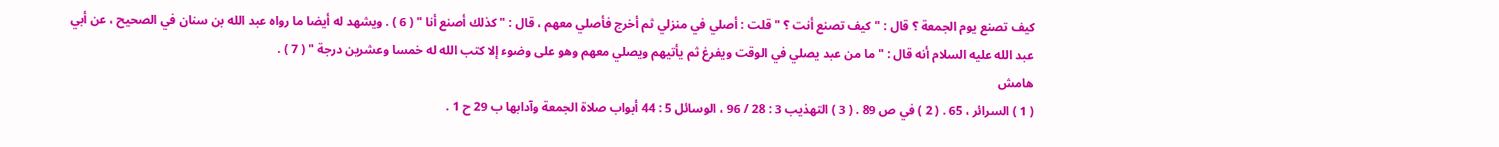كيف تصنع يوم الجمعة ؟ قال : " كيف تصنع أنت ؟ " قلت : أصلي في منزلي ثم أخرج فأصلي معهم ، قال : " كذلك أصنع أنا " ( 6 ) . ويشهد له أيضا ما رواه عبد الله بن سنان في الصحيح ، عن أبي عبد الله عليه السلام أنه قال : " ما من عبد يصلي في الوقت ويفرغ ثم يأتيهم ويصلي معهم وهو على وضوء إلا كتب الله له خمسا وعشرين درجة " ( 7 ) .
هامش
( 1 ) السرائر ، 65 . ( 2 ) في ص 89 . ( 3 ) التهذيب 3 : 28 / 96 ، الوسائل 5 : 44 أبواب صلاة الجمعة وآدابها ب 29 ح 1 .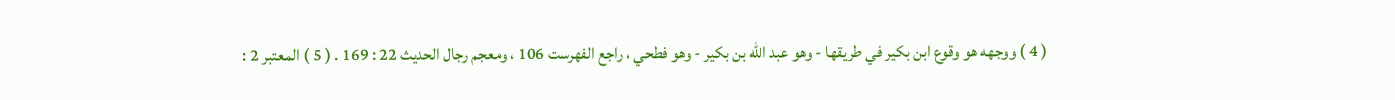( 4 ) ووجهه هو وقوع ابن بكير في طريقها - وهو عبد الله بن بكير - وهو فطحي ، راجع الفهرست 106 ، ومعجم رجال الحديث 22 : 169 . ( 5 ) المعتبر 2 :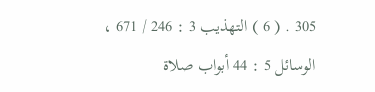305 . ( 6 ) التهذيب 3 : 246 / 671 ، الوسائل 5 : 44 أبواب صلاة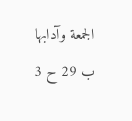الجمعة وآدابها ب 29 ح 3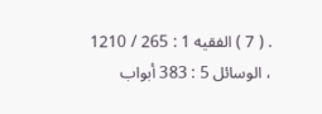. ( 7 ) الفقيه 1 : 265 / 1210 ، الوسائل 5 : 383 أبواب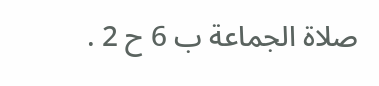صلاة الجماعة ب 6 ح 2 .